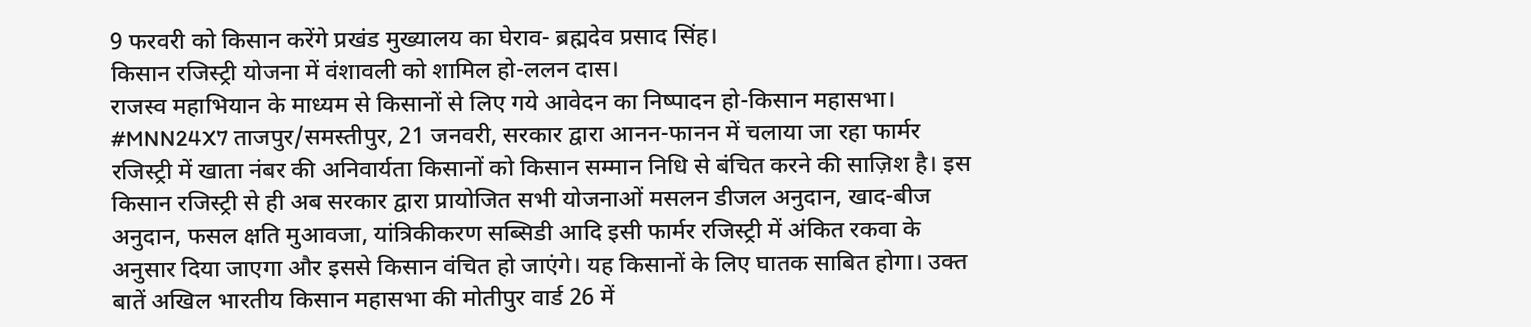9 फरवरी को किसान करेंगे प्रखंड मुख्यालय का घेराव- ब्रह्मदेव प्रसाद सिंह।
किसान रजिस्ट्री योजना में वंशावली को शामिल हो-ललन दास।
राजस्व महाभियान के माध्यम से किसानों से लिए गये आवेदन का निष्पादन हो-किसान महासभा।
#MNN24X7 ताजपुर/समस्तीपुर, 21 जनवरी, सरकार द्वारा आनन-फानन में चलाया जा रहा फार्मर रजिस्ट्री में खाता नंबर की अनिवार्यता किसानों को किसान सम्मान निधि से बंचित करने की साज़िश है। इस किसान रजिस्ट्री से ही अब सरकार द्वारा प्रायोजित सभी योजनाओं मसलन डीजल अनुदान, खाद-बीज अनुदान, फसल क्षति मुआवजा, यांत्रिकीकरण सब्सिडी आदि इसी फार्मर रजिस्ट्री में अंकित रकवा के अनुसार दिया जाएगा और इससे किसान वंचित हो जाएंगे। यह किसानों के लिए घातक साबित होगा। उक्त बातें अखिल भारतीय किसान महासभा की मोतीपुर वार्ड 26 में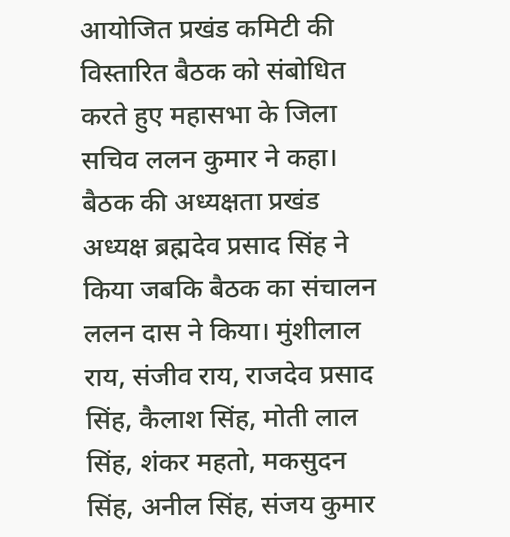आयोजित प्रखंड कमिटी की विस्तारित बैठक को संबोधित करते हुए महासभा के जिला सचिव ललन कुमार ने कहा।
बैठक की अध्यक्षता प्रखंड अध्यक्ष ब्रह्मदेव प्रसाद सिंह ने किया जबकि बैठक का संचालन ललन दास ने किया। मुंशीलाल राय, संजीव राय, राजदेव प्रसाद सिंह, कैलाश सिंह, मोती लाल सिंह, शंकर महतो, मकसुदन सिंह, अनील सिंह, संजय कुमार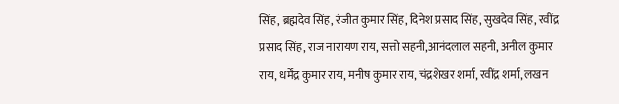सिंह, ब्रह्मदेव सिंह, रंजीत कुमार सिंह, दिनेश प्रसाद सिंह, सुखदेव सिंह, रवींद्र प्रसाद सिंह, राज नारायण राय, सत्तो सहनी,आनंदलाल सहनी, अनील कुमार राय, धर्मेंद्र कुमार राय, मनीष कुमार राय, चंद्रशेखर शर्मा, रवींद्र शर्मा, लखन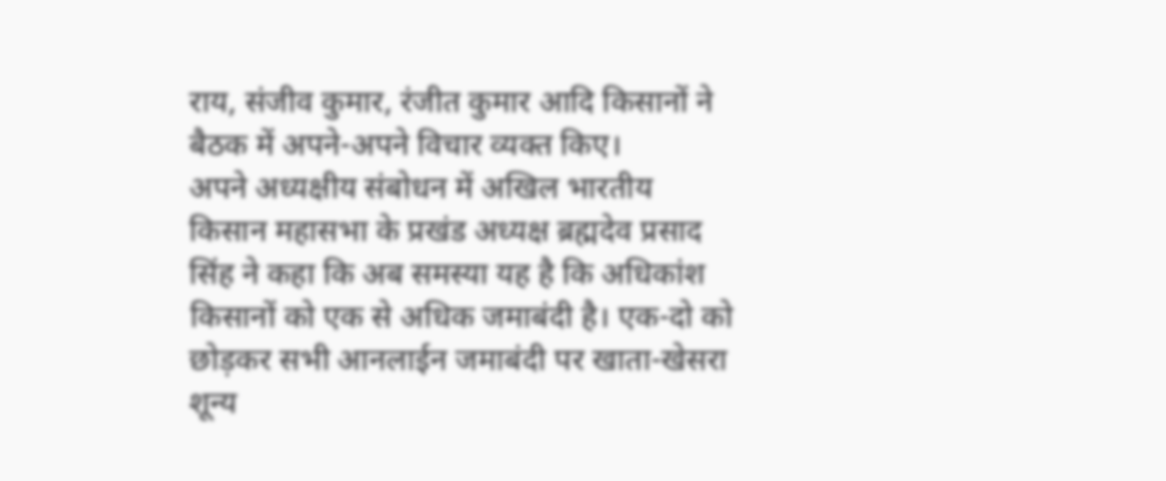राय, संजीव कुमार, रंजीत कुमार आदि किसानों ने बैठक में अपने-अपने विचार व्यक्त किए।
अपने अध्यक्षीय संबोधन में अखिल भारतीय किसान महासभा के प्रखंड अध्यक्ष ब्रह्मदेव प्रसाद सिंह ने कहा कि अब समस्या यह है कि अधिकांश किसानों को एक से अधिक जमाबंदी है। एक-दो को छोड़कर सभी आनलाईन जमाबंदी पर खाता-खेसरा शून्य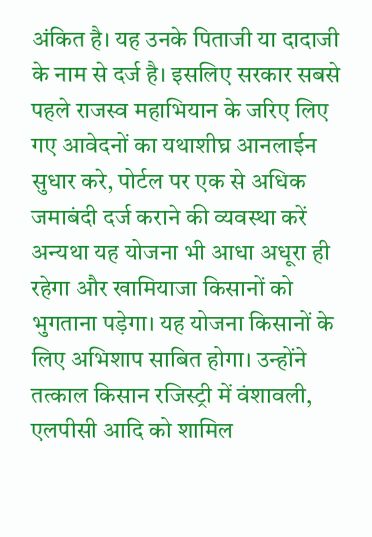अंकित है। यह उनके पिताजी या दादाजी के नाम से दर्ज है। इसलिए सरकार सबसे पहले राजस्व महाभियान के जरिए लिए गए आवेदनों का यथाशीघ्र आनलाईन सुधार करे, पोर्टल पर एक से अधिक जमाबंदी दर्ज कराने की व्यवस्था करें अन्यथा यह योजना भी आधा अधूरा ही रहेगा और खामियाजा किसानों को भुगताना पड़ेगा। यह योजना किसानों के लिए अभिशाप साबित होगा। उन्होंने तत्काल किसान रजिस्ट्री में वंशावली, एलपीसी आदि को शामिल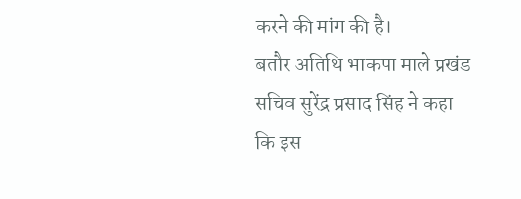करने की मांग की है।
बतौर अतिथि भाकपा माले प्रखंड सचिव सुरेंद्र प्रसाद सिंह ने कहा कि इस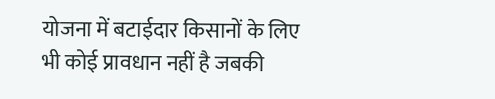योजना में बटाईदार किसानों के लिए भी कोई प्रावधान नहीं है जबकी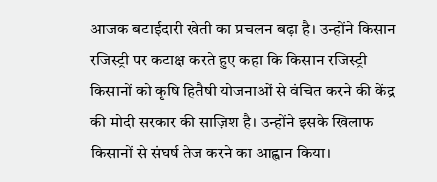आजक बटाईदारी खेती का प्रचलन बढ़ा है। उन्होंने किसान रजिस्ट्री पर कटाक्ष करते हुए कहा कि किसान रजिस्ट्री किसानों को कृषि हितैषी योजनाओं से वंचित करने की केंद्र की मोदी सरकार की साज़िश है। उन्होंने इसके खिलाफ किसानों से संघर्ष तेज करने का आह्वान किया।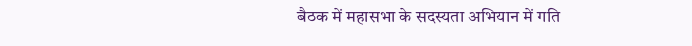बैठक में महासभा के सदस्यता अभियान में गति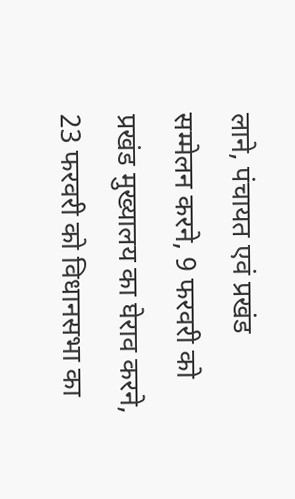लाने, पंचायत एवं प्रखंड सम्मेलन करने, 9 फरवरी को प्रखंड मुख्यालय का घेराव करने, 23 फरवरी को विधानसभा का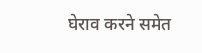घेराव करने समेत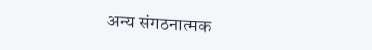अन्य संगठनात्मक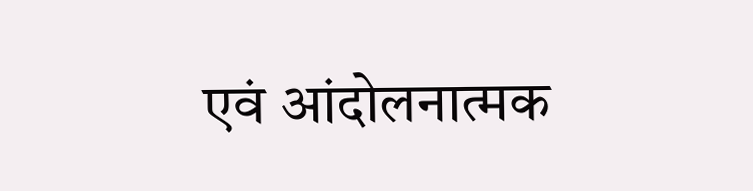एवं आंदोलनात्मक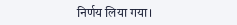निर्णय लिया गया।